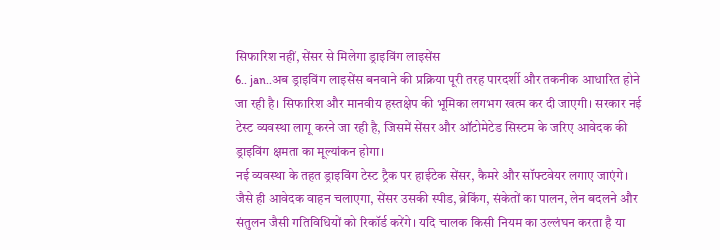सिफारिश नहीं, सेंसर से मिलेगा ड्राइविंग लाइसेंस
6.. jan..अब ड्राइविंग लाइसेंस बनवाने की प्रक्रिया पूरी तरह पारदर्शी और तकनीक आधारित होने जा रही है। सिफारिश और मानवीय हस्तक्षेप की भूमिका लगभग खत्म कर दी जाएगी। सरकार नई टेस्ट व्यवस्था लागू करने जा रही है, जिसमें सेंसर और ऑटोमेटेड सिस्टम के जरिए आवेदक की ड्राइविंग क्षमता का मूल्यांकन होगा।
नई व्यवस्था के तहत ड्राइविंग टेस्ट ट्रैक पर हाईटेक सेंसर, कैमरे और सॉफ्टवेयर लगाए जाएंगे। जैसे ही आवेदक वाहन चलाएगा, सेंसर उसकी स्पीड, ब्रेकिंग, संकेतों का पालन, लेन बदलने और संतुलन जैसी गतिविधियों को रिकॉर्ड करेंगे। यदि चालक किसी नियम का उल्लंघन करता है या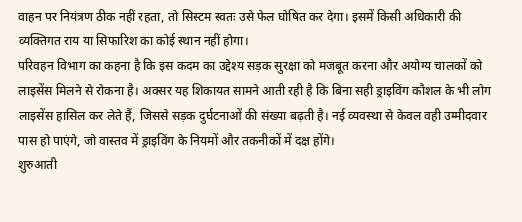वाहन पर नियंत्रण ठीक नहीं रहता, तो सिस्टम स्वतः उसे फेल घोषित कर देगा। इसमें किसी अधिकारी की व्यक्तिगत राय या सिफारिश का कोई स्थान नहीं होगा।
परिवहन विभाग का कहना है कि इस कदम का उद्देश्य सड़क सुरक्षा को मजबूत करना और अयोग्य चालकों को लाइसेंस मिलने से रोकना है। अक्सर यह शिकायत सामने आती रही है कि बिना सही ड्राइविंग कौशल के भी लोग लाइसेंस हासिल कर लेते हैं, जिससे सड़क दुर्घटनाओं की संख्या बढ़ती है। नई व्यवस्था से केवल वही उम्मीदवार पास हो पाएंगे, जो वास्तव में ड्राइविंग के नियमों और तकनीकों में दक्ष होंगे।
शुरुआती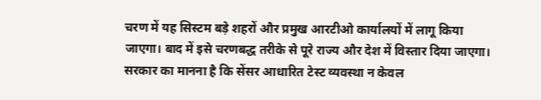चरण में यह सिस्टम बड़े शहरों और प्रमुख आरटीओ कार्यालयों में लागू किया जाएगा। बाद में इसे चरणबद्ध तरीके से पूरे राज्य और देश में विस्तार दिया जाएगा। सरकार का मानना है कि सेंसर आधारित टेस्ट व्यवस्था न केवल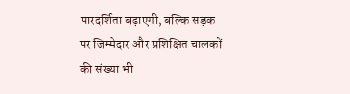पारदर्शिता बढ़ाएगी, बल्कि सड़क पर जिम्मेदार और प्रशिक्षित चालकों की संख्या भी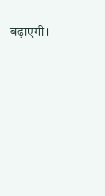बढ़ाएगी।